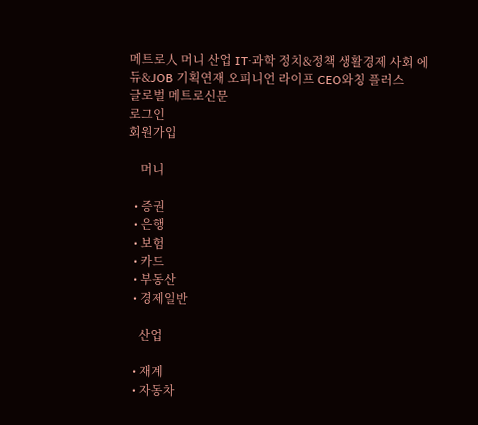메트로人 머니 산업 IT·과학 정치&정책 생활경제 사회 에듀&JOB 기획연재 오피니언 라이프 CEO와칭 플러스
글로벌 메트로신문
로그인
회원가입

    머니

  • 증권
  • 은행
  • 보험
  • 카드
  • 부동산
  • 경제일반

    산업

  • 재계
  • 자동차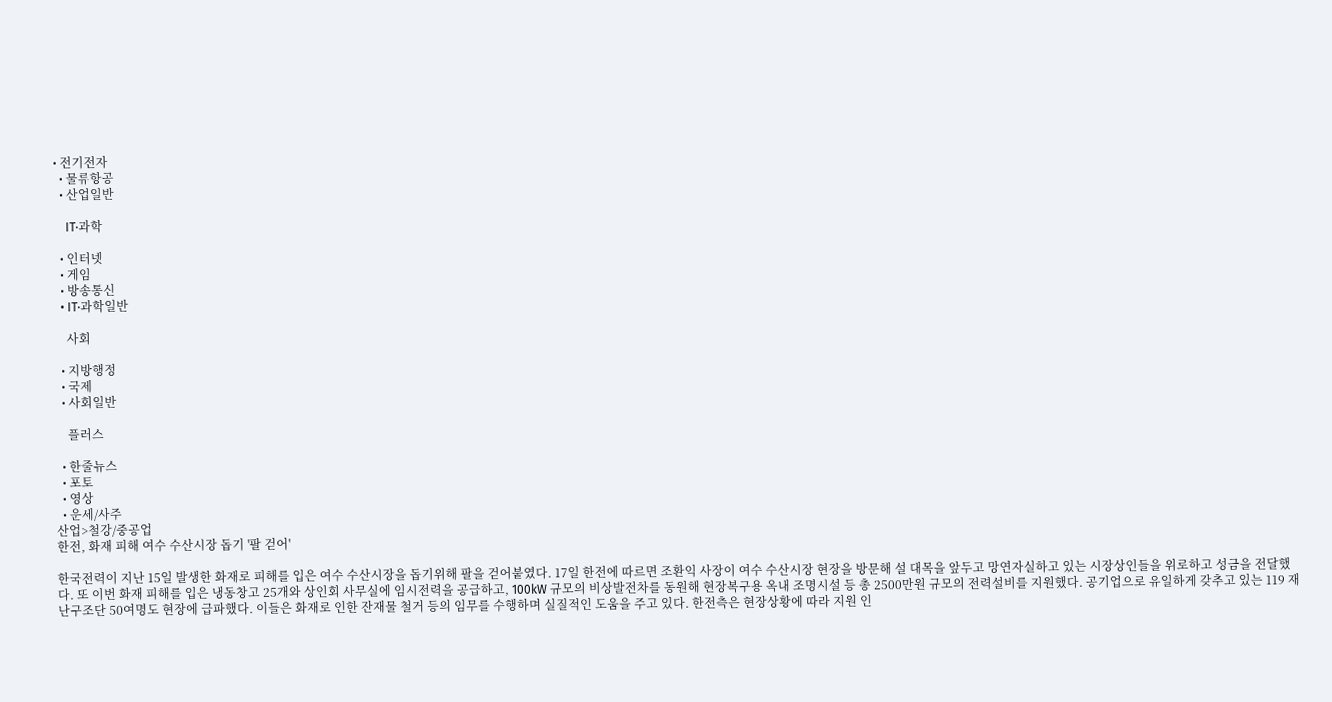• 전기전자
  • 물류항공
  • 산업일반

    IT·과학

  • 인터넷
  • 게임
  • 방송통신
  • IT·과학일반

    사회

  • 지방행정
  • 국제
  • 사회일반

    플러스

  • 한줄뉴스
  • 포토
  • 영상
  • 운세/사주
산업>철강/중공업
한전, 화재 피해 여수 수산시장 돕기 '팔 걷어'

한국전력이 지난 15일 발생한 화재로 피해를 입은 여수 수산시장을 돕기위해 팔을 걷어붙였다. 17일 한전에 따르면 조환익 사장이 여수 수산시장 현장을 방문해 설 대목을 앞두고 망연자실하고 있는 시장상인들을 위로하고 성금을 전달했다. 또 이번 화재 피해를 입은 냉동창고 25개와 상인회 사무실에 임시전력을 공급하고, 100kW 규모의 비상발전차를 동원해 현장복구용 옥내 조명시설 등 총 2500만원 규모의 전력설비를 지원했다. 공기업으로 유일하게 갖추고 있는 119 재난구조단 50여명도 현장에 급파했다. 이들은 화재로 인한 잔재물 철거 등의 임무를 수행하며 실질적인 도움을 주고 있다. 한전측은 현장상황에 따라 지원 인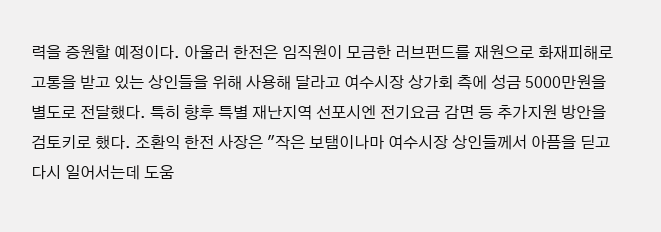력을 증원할 예정이다. 아울러 한전은 임직원이 모금한 러브펀드를 재원으로 화재피해로 고통을 받고 있는 상인들을 위해 사용해 달라고 여수시장 상가회 측에 성금 5000만원을 별도로 전달했다. 특히 향후 특별 재난지역 선포시엔 전기요금 감면 등 추가지원 방안을 검토키로 했다. 조환익 한전 사장은 "작은 보탬이나마 여수시장 상인들께서 아픔을 딛고 다시 일어서는데 도움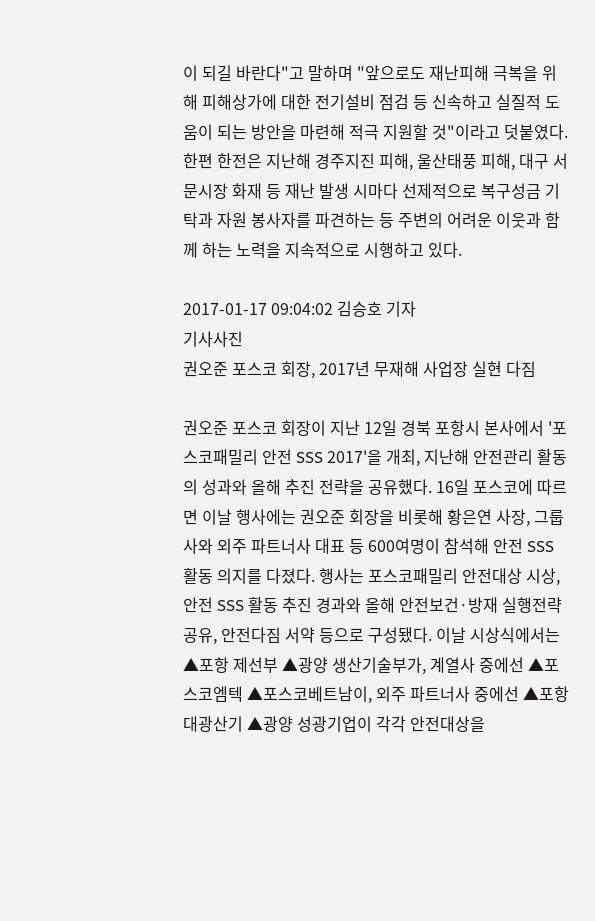이 되길 바란다"고 말하며 "앞으로도 재난피해 극복을 위해 피해상가에 대한 전기설비 점검 등 신속하고 실질적 도움이 되는 방안을 마련해 적극 지원할 것"이라고 덧붙였다. 한편 한전은 지난해 경주지진 피해, 울산태풍 피해, 대구 서문시장 화재 등 재난 발생 시마다 선제적으로 복구성금 기탁과 자원 봉사자를 파견하는 등 주변의 어려운 이웃과 함께 하는 노력을 지속적으로 시행하고 있다.

2017-01-17 09:04:02 김승호 기자
기사사진
권오준 포스코 회장, 2017년 무재해 사업장 실현 다짐

권오준 포스코 회장이 지난 12일 경북 포항시 본사에서 '포스코패밀리 안전 SSS 2017'을 개최, 지난해 안전관리 활동의 성과와 올해 추진 전략을 공유했다. 16일 포스코에 따르면 이날 행사에는 권오준 회장을 비롯해 황은연 사장, 그룹사와 외주 파트너사 대표 등 600여명이 참석해 안전 SSS 활동 의지를 다졌다. 행사는 포스코패밀리 안전대상 시상, 안전 SSS 활동 추진 경과와 올해 안전보건·방재 실행전략 공유, 안전다짐 서약 등으로 구성됐다. 이날 시상식에서는 ▲포항 제선부 ▲광양 생산기술부가, 계열사 중에선 ▲포스코엠텍 ▲포스코베트남이, 외주 파트너사 중에선 ▲포항 대광산기 ▲광양 성광기업이 각각 안전대상을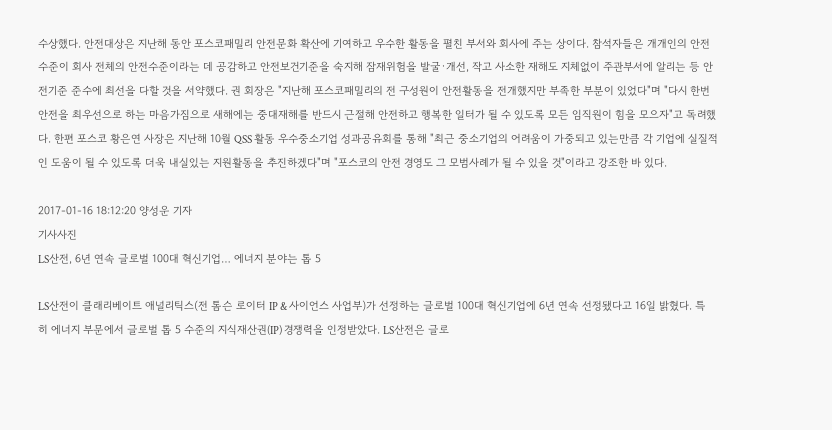수상했다. 안전대상은 지난해 동안 포스코패밀리 안전문화 확산에 기여하고 우수한 활동을 펼친 부서와 회사에 주는 상이다. 참석자들은 개개인의 안전수준이 회사 전체의 안전수준이라는 데 공감하고 안전보건기준을 숙지해 잠재위험을 발굴·개선, 작고 사소한 재해도 지체없이 주관부서에 알리는 등 안전기준 준수에 최선을 다할 것을 서약했다. 권 회장은 "지난해 포스코패밀리의 전 구성원이 안전활동을 전개했지만 부족한 부분이 있었다"며 "다시 한번 안전을 최우선으로 하는 마음가짐으로 새해에는 중대재해를 반드시 근절해 안전하고 행복한 일터가 될 수 있도록 모든 임직원이 힘을 모으자"고 독려했다. 한편 포스코 황은연 사장은 지난해 10월 QSS 활동 우수중소기업 성과공유회를 통해 "최근 중소기업의 어려움이 가중되고 있는만큼 각 기업에 실질적인 도움이 될 수 있도록 더욱 내실있는 지원활동을 추진하겠다"며 "포스코의 안전 경영도 그 모범사례가 될 수 있을 것"이라고 강조한 바 있다.

2017-01-16 18:12:20 양성운 기자
기사사진
LS산전, 6년 연속 글로벌 100대 혁신기업… 에너지 분야는 톱 5

LS산전이 클래리베이트 애널리틱스(전 톰슨 로이터 IP & 사이언스 사업부)가 선정하는 글로벌 100대 혁신기업에 6년 연속 선정됐다고 16일 밝혔다. 특히 에너지 부문에서 글로벌 톱 5 수준의 지식재산권(IP) 경쟁력을 인정받았다. LS산전은 글로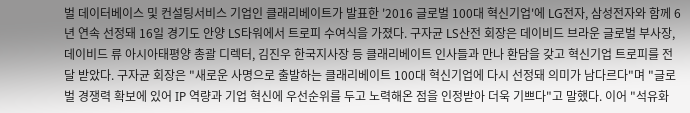벌 데이터베이스 및 컨설팅서비스 기업인 클래리베이트가 발표한 '2016 글로벌 100대 혁신기업'에 LG전자, 삼성전자와 함께 6년 연속 선정돼 16일 경기도 안양 LS타워에서 트로피 수여식을 가졌다. 구자균 LS산전 회장은 데이비드 브라운 글로벌 부사장, 데이비드 류 아시아태평양 총괄 디렉터, 김진우 한국지사장 등 클래리베이트 인사들과 만나 환담을 갖고 혁신기업 트로피를 전달 받았다. 구자균 회장은 "새로운 사명으로 출발하는 클래리베이트 100대 혁신기업에 다시 선정돼 의미가 남다르다"며 "글로벌 경쟁력 확보에 있어 IP 역량과 기업 혁신에 우선순위를 두고 노력해온 점을 인정받아 더욱 기쁘다"고 말했다. 이어 "석유화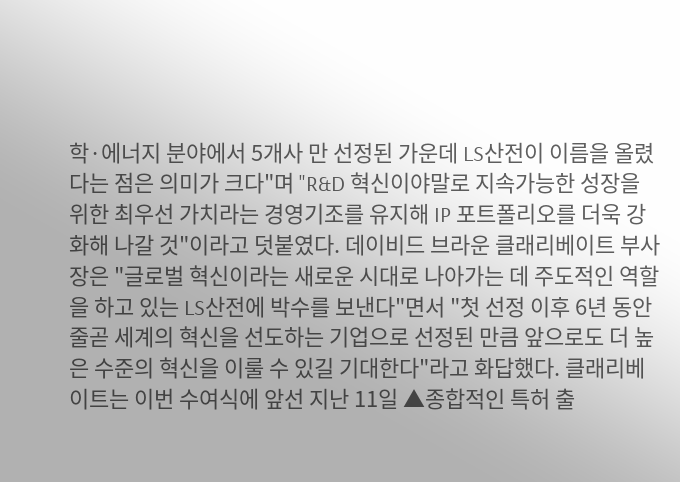학·에너지 분야에서 5개사 만 선정된 가운데 LS산전이 이름을 올렸다는 점은 의미가 크다"며 "R&D 혁신이야말로 지속가능한 성장을 위한 최우선 가치라는 경영기조를 유지해 IP 포트폴리오를 더욱 강화해 나갈 것"이라고 덧붙였다. 데이비드 브라운 클래리베이트 부사장은 "글로벌 혁신이라는 새로운 시대로 나아가는 데 주도적인 역할을 하고 있는 LS산전에 박수를 보낸다"면서 "첫 선정 이후 6년 동안 줄곧 세계의 혁신을 선도하는 기업으로 선정된 만큼 앞으로도 더 높은 수준의 혁신을 이룰 수 있길 기대한다"라고 화답했다. 클래리베이트는 이번 수여식에 앞선 지난 11일 ▲종합적인 특허 출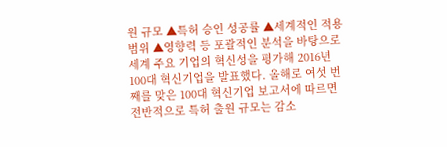원 규모 ▲특허 승인 성공률 ▲세계적인 적용 범위 ▲영향력 등 포괄적인 분석을 바탕으로 세계 주요 기업의 혁신성을 평가해 2016년 100대 혁신기업을 발표했다. 올해로 여섯 번째를 맞은 100대 혁신기업 보고서에 따르면 전반적으로 특허 출원 규모는 감소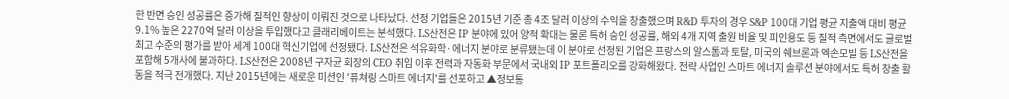한 반면 승인 성공률은 증가해 질적인 향상이 이뤄진 것으로 나타났다. 선정 기업들은 2015년 기준 총 4조 달러 이상의 수익을 창출했으며 R&D 투자의 경우 S&P 100대 기업 평균 지출액 대비 평균 9.1% 높은 2270억 달러 이상을 투입했다고 클래리베이트는 분석했다. LS산전은 IP 분야에 있어 양적 확대는 물론 특허 승인 성공률, 해외 4개 지역 출원 비율 및 피인용도 등 질적 측면에서도 글로벌 최고 수준의 평가를 받아 세계 100대 혁신기업에 선정됐다. LS산전은 석유화학·에너지 분야로 분류됐는데 이 분야로 선정된 기업은 프랑스의 알스톰과 토탈, 미국의 쉐브론과 엑손모빌 등 LS산전을 포함해 5개사에 불과하다. LS산전은 2008년 구자균 회장의 CEO 취임 이후 전력과 자동화 부문에서 국내외 IP 포트폴리오를 강화해왔다. 전략 사업인 스마트 에너지 솔루션 분야에서도 특허 창출 활동을 적극 전개했다. 지난 2015년에는 새로운 미션인 '퓨쳐링 스마트 에너지'를 선포하고 ▲정보통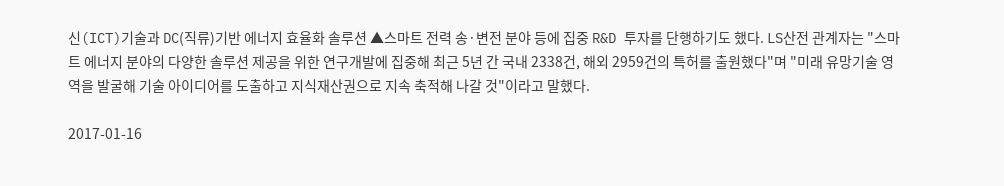신(ICT)기술과 DC(직류)기반 에너지 효율화 솔루션 ▲스마트 전력 송·변전 분야 등에 집중 R&D 투자를 단행하기도 했다. LS산전 관계자는 "스마트 에너지 분야의 다양한 솔루션 제공을 위한 연구개발에 집중해 최근 5년 간 국내 2338건, 해외 2959건의 특허를 출원했다"며 "미래 유망기술 영역을 발굴해 기술 아이디어를 도출하고 지식재산권으로 지속 축적해 나갈 것"이라고 말했다.

2017-01-16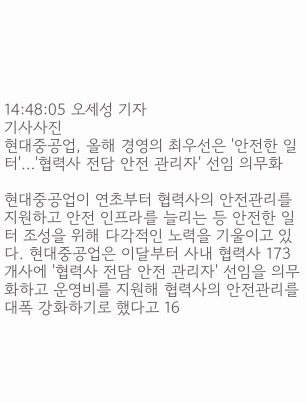14:48:05 오세성 기자
기사사진
현대중공업, 올해 경영의 최우선은 '안전한 일터'…'협력사 전담 안전 관리자' 선임 의무화

현대중공업이 연초부터 협력사의 안전관리를 지원하고 안전 인프라를 늘리는 등 안전한 일터 조성을 위해 다각적인 노력을 기울이고 있다. 현대중공업은 이달부터 사내 협력사 173개사에 '협력사 전담 안전 관리자' 선임을 의무화하고 운영비를 지원해 협력사의 안전관리를 대폭 강화하기로 했다고 16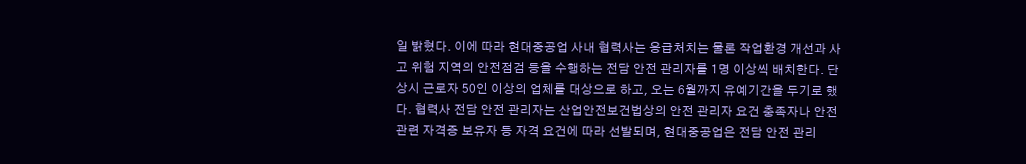일 밝혔다. 이에 따라 현대중공업 사내 협력사는 응급처치는 물론 작업환경 개선과 사고 위험 지역의 안전점검 등을 수행하는 전담 안전 관리자를 1명 이상씩 배치한다. 단 상시 근로자 50인 이상의 업체를 대상으로 하고, 오는 6월까지 유예기간을 두기로 했다. 협력사 전담 안전 관리자는 산업안전보건법상의 안전 관리자 요건 충족자나 안전관련 자격증 보유자 등 자격 요건에 따라 선발되며, 현대중공업은 전담 안전 관리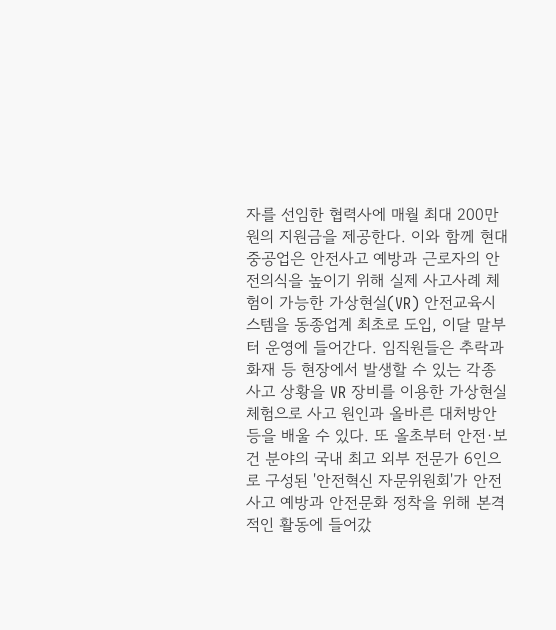자를 선임한 협력사에 매월 최대 200만원의 지원금을 제공한다. 이와 함께 현대중공업은 안전사고 예방과 근로자의 안전의식을 높이기 위해 실제 사고사례 체험이 가능한 가상현실(VR) 안전교육시스템을 동종업계 최초로 도입, 이달 말부터 운영에 들어간다. 임직원들은 추락과 화재 등 현장에서 발생할 수 있는 각종 사고 상황을 VR 장비를 이용한 가상현실 체험으로 사고 원인과 올바른 대처방안 등을 배울 수 있다. 또 올초부터 안전·보건 분야의 국내 최고 외부 전문가 6인으로 구성된 '안전혁신 자문위원회'가 안전사고 예방과 안전문화 정착을 위해 본격적인 활동에 들어갔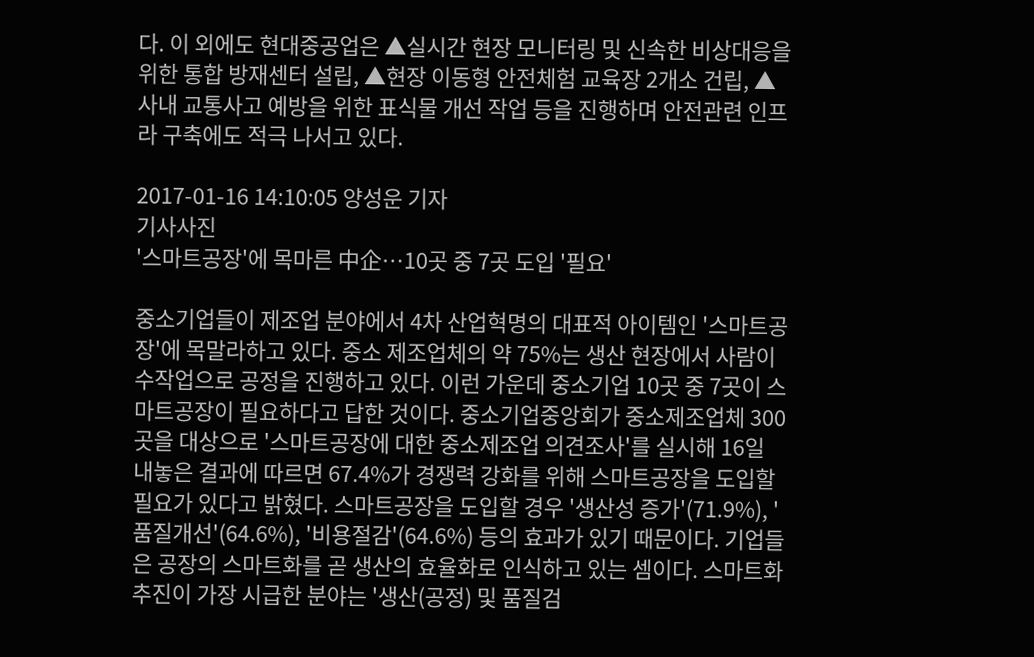다. 이 외에도 현대중공업은 ▲실시간 현장 모니터링 및 신속한 비상대응을 위한 통합 방재센터 설립, ▲현장 이동형 안전체험 교육장 2개소 건립, ▲사내 교통사고 예방을 위한 표식물 개선 작업 등을 진행하며 안전관련 인프라 구축에도 적극 나서고 있다.

2017-01-16 14:10:05 양성운 기자
기사사진
'스마트공장'에 목마른 中企…10곳 중 7곳 도입 '필요'

중소기업들이 제조업 분야에서 4차 산업혁명의 대표적 아이템인 '스마트공장'에 목말라하고 있다. 중소 제조업체의 약 75%는 생산 현장에서 사람이 수작업으로 공정을 진행하고 있다. 이런 가운데 중소기업 10곳 중 7곳이 스마트공장이 필요하다고 답한 것이다. 중소기업중앙회가 중소제조업체 300곳을 대상으로 '스마트공장에 대한 중소제조업 의견조사'를 실시해 16일 내놓은 결과에 따르면 67.4%가 경쟁력 강화를 위해 스마트공장을 도입할 필요가 있다고 밝혔다. 스마트공장을 도입할 경우 '생산성 증가'(71.9%), '품질개선'(64.6%), '비용절감'(64.6%) 등의 효과가 있기 때문이다. 기업들은 공장의 스마트화를 곧 생산의 효율화로 인식하고 있는 셈이다. 스마트화 추진이 가장 시급한 분야는 '생산(공정) 및 품질검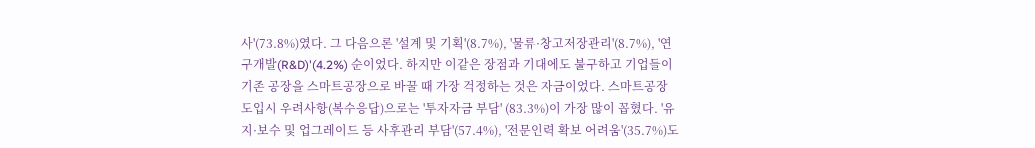사'(73.8%)였다. 그 다음으론 '설계 및 기획'(8.7%), '물류·창고저장관리'(8.7%), '연구개발(R&D)'(4.2%) 순이었다. 하지만 이같은 장점과 기대에도 불구하고 기업들이 기존 공장을 스마트공장으로 바꿀 때 가장 걱정하는 것은 자금이었다. 스마트공장 도입시 우려사항(복수응답)으로는 '투자자금 부담' (83.3%)이 가장 많이 꼽혔다. '유지·보수 및 업그레이드 등 사후관리 부담'(57.4%), '전문인력 확보 어려움'(35.7%)도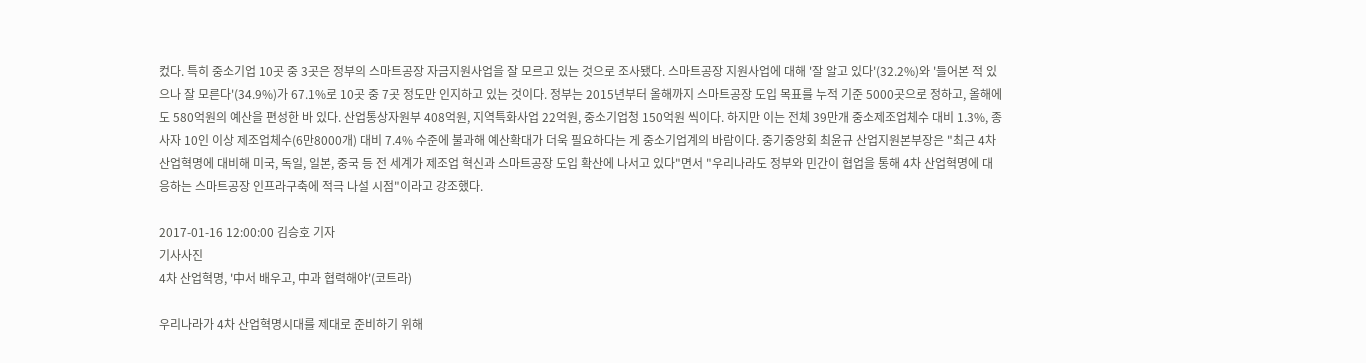컸다. 특히 중소기업 10곳 중 3곳은 정부의 스마트공장 자금지원사업을 잘 모르고 있는 것으로 조사됐다. 스마트공장 지원사업에 대해 '잘 알고 있다'(32.2%)와 '들어본 적 있으나 잘 모른다'(34.9%)가 67.1%로 10곳 중 7곳 정도만 인지하고 있는 것이다. 정부는 2015년부터 올해까지 스마트공장 도입 목표를 누적 기준 5000곳으로 정하고, 올해에도 580억원의 예산을 편성한 바 있다. 산업통상자원부 408억원, 지역특화사업 22억원, 중소기업청 150억원 씩이다. 하지만 이는 전체 39만개 중소제조업체수 대비 1.3%, 종사자 10인 이상 제조업체수(6만8000개) 대비 7.4% 수준에 불과해 예산확대가 더욱 필요하다는 게 중소기업계의 바람이다. 중기중앙회 최윤규 산업지원본부장은 "최근 4차 산업혁명에 대비해 미국, 독일, 일본, 중국 등 전 세계가 제조업 혁신과 스마트공장 도입 확산에 나서고 있다"면서 "우리나라도 정부와 민간이 협업을 통해 4차 산업혁명에 대응하는 스마트공장 인프라구축에 적극 나설 시점"이라고 강조했다.

2017-01-16 12:00:00 김승호 기자
기사사진
4차 산업혁명, '中서 배우고, 中과 협력해야'(코트라)

우리나라가 4차 산업혁명시대를 제대로 준비하기 위해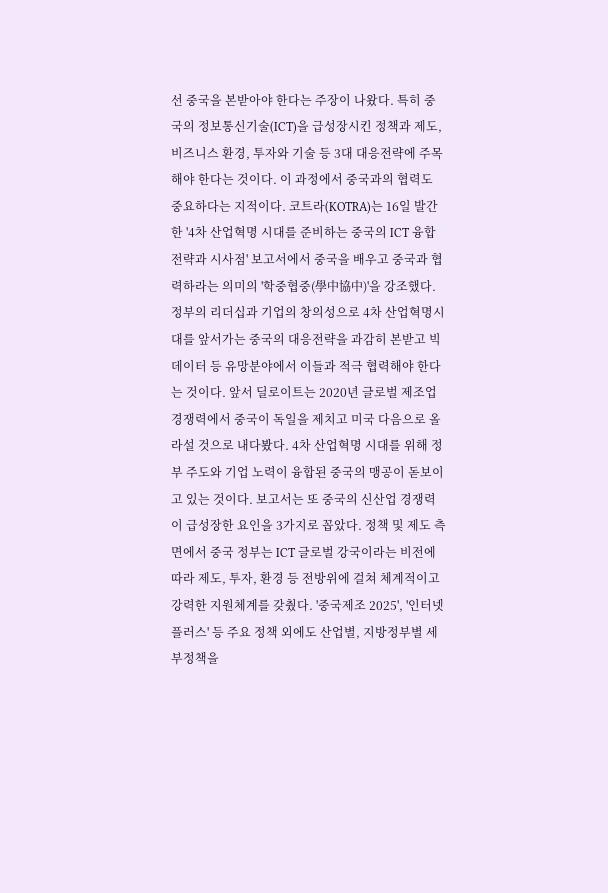선 중국을 본받아야 한다는 주장이 나왔다. 특히 중국의 정보통신기술(ICT)을 급성장시킨 정책과 제도, 비즈니스 환경, 투자와 기술 등 3대 대응전략에 주목해야 한다는 것이다. 이 과정에서 중국과의 협력도 중요하다는 지적이다. 코트라(KOTRA)는 16일 발간한 '4차 산업혁명 시대를 준비하는 중국의 ICT 융합 전략과 시사점' 보고서에서 중국을 배우고 중국과 협력하라는 의미의 '학중협중(學中協中)'을 강조했다. 정부의 리더십과 기업의 창의성으로 4차 산업혁명시대를 앞서가는 중국의 대응전략을 과감히 본받고 빅데이터 등 유망분야에서 이들과 적극 협력해야 한다는 것이다. 앞서 딜로이트는 2020년 글로벌 제조업 경쟁력에서 중국이 독일을 제치고 미국 다음으로 올라설 것으로 내다봤다. 4차 산업혁명 시대를 위해 정부 주도와 기업 노력이 융합된 중국의 맹공이 돋보이고 있는 것이다. 보고서는 또 중국의 신산업 경쟁력이 급성장한 요인을 3가지로 꼽았다. 정책 및 제도 측면에서 중국 정부는 ICT 글로벌 강국이라는 비전에 따라 제도, 투자, 환경 등 전방위에 걸쳐 체계적이고 강력한 지원체계를 갖췄다. '중국제조 2025', '인터넷플러스' 등 주요 정책 외에도 산업별, 지방정부별 세부정책을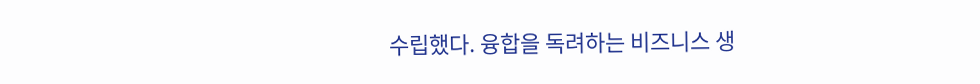수립했다. 융합을 독려하는 비즈니스 생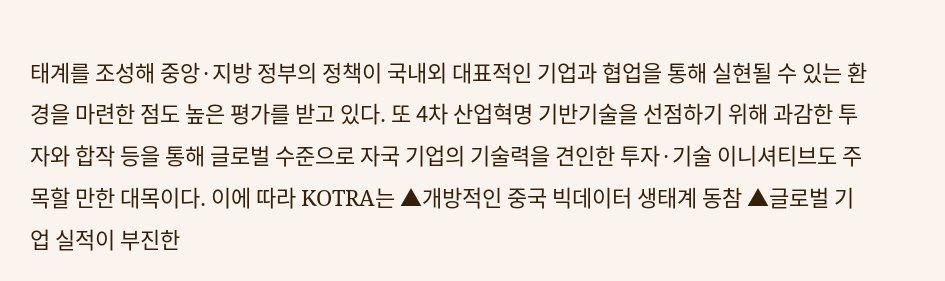태계를 조성해 중앙·지방 정부의 정책이 국내외 대표적인 기업과 협업을 통해 실현될 수 있는 환경을 마련한 점도 높은 평가를 받고 있다. 또 4차 산업혁명 기반기술을 선점하기 위해 과감한 투자와 합작 등을 통해 글로벌 수준으로 자국 기업의 기술력을 견인한 투자·기술 이니셔티브도 주목할 만한 대목이다. 이에 따라 KOTRA는 ▲개방적인 중국 빅데이터 생태계 동참 ▲글로벌 기업 실적이 부진한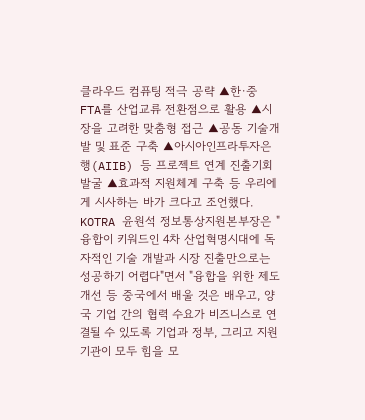클라우드 컴퓨팅 적극 공략 ▲한·중 FTA를 산업교류 전환점으로 활용 ▲시장을 고려한 맞춤형 접근 ▲공동 기술개발 및 표준 구축 ▲아시아인프라투자은행(AIIB) 등 프로젝트 연계 진출기회 발굴 ▲효과적 지원체계 구축 등 우리에게 시사하는 바가 크다고 조언했다. KOTRA 윤원석 정보통상지원본부장은 "융합이 키워드인 4차 산업혁명시대에 독자적인 기술 개발과 시장 진출만으로는 성공하기 어렵다"면서 "융합을 위한 제도개선 등 중국에서 배울 것은 배우고, 양국 기업 간의 협력 수요가 비즈니스로 연결될 수 있도록 기업과 정부, 그리고 지원기관이 모두 힘을 모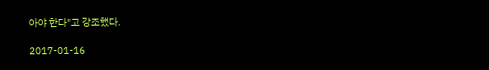아야 한다"고 강조했다.

2017-01-16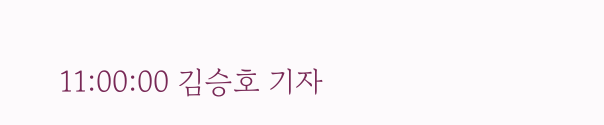11:00:00 김승호 기자